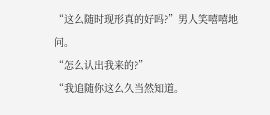“这么随时现形真的好吗?”男人笑嘻嘻地问。
“怎么认出我来的?”
“我追随你这么久当然知道。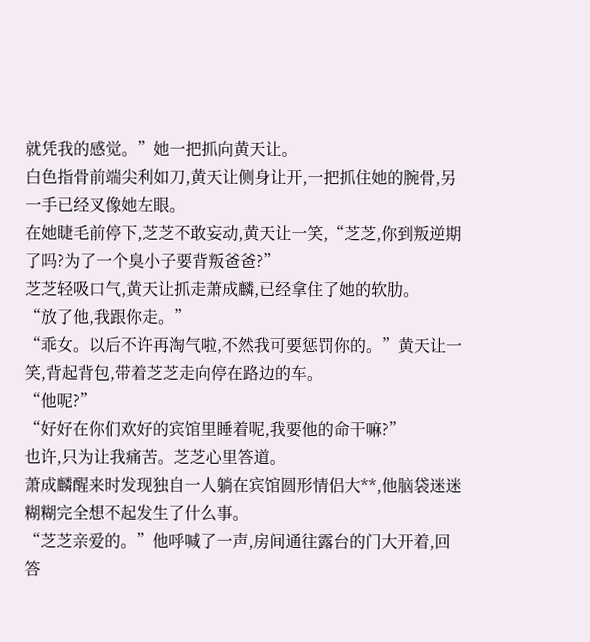就凭我的感觉。”她一把抓向黄天让。
白色指骨前端尖利如刀,黄天让侧身让开,一把抓住她的腕骨,另一手已经叉像她左眼。
在她睫毛前停下,芝芝不敢妄动,黄天让一笑,“芝芝,你到叛逆期了吗?为了一个臭小子要背叛爸爸?”
芝芝轻吸口气,黄天让抓走萧成麟,已经拿住了她的软肋。
“放了他,我跟你走。”
“乖女。以后不许再淘气啦,不然我可要惩罚你的。”黄天让一笑,背起背包,带着芝芝走向停在路边的车。
“他呢?”
“好好在你们欢好的宾馆里睡着呢,我要他的命干嘛?”
也许,只为让我痛苦。芝芝心里答道。
萧成麟醒来时发现独自一人躺在宾馆圆形情侣大**,他脑袋迷迷糊糊完全想不起发生了什么事。
“芝芝亲爱的。”他呼喊了一声,房间通往露台的门大开着,回答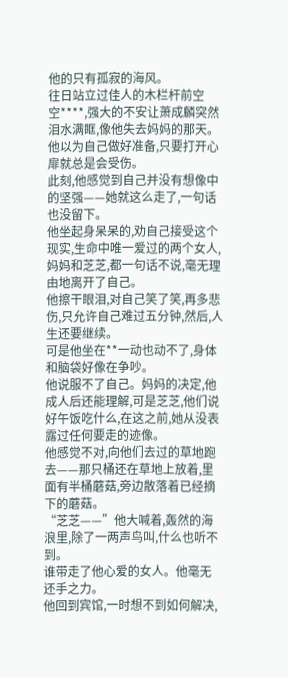他的只有孤寂的海风。
往日站立过佳人的木栏杆前空空****,强大的不安让萧成麟突然泪水满眶,像他失去妈妈的那天。
他以为自己做好准备,只要打开心扉就总是会受伤。
此刻,他感觉到自己并没有想像中的坚强——她就这么走了,一句话也没留下。
他坐起身呆呆的,劝自己接受这个现实,生命中唯一爱过的两个女人,妈妈和芝芝,都一句话不说,毫无理由地离开了自己。
他擦干眼泪,对自己笑了笑,再多悲伤,只允许自己难过五分钟,然后,人生还要继续。
可是他坐在**一动也动不了,身体和脑袋好像在争吵。
他说服不了自己。妈妈的决定,他成人后还能理解,可是芝芝,他们说好午饭吃什么,在这之前,她从没表露过任何要走的迹像。
他感觉不对,向他们去过的草地跑去——那只桶还在草地上放着,里面有半桶蘑菇,旁边散落着已经摘下的蘑菇。
“芝芝——”他大喊着,轰然的海浪里,除了一两声鸟叫,什么也听不到。
谁带走了他心爱的女人。他毫无还手之力。
他回到宾馆,一时想不到如何解决,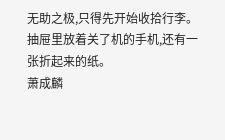无助之极,只得先开始收拾行李。
抽屉里放着关了机的手机,还有一张折起来的纸。
萧成麟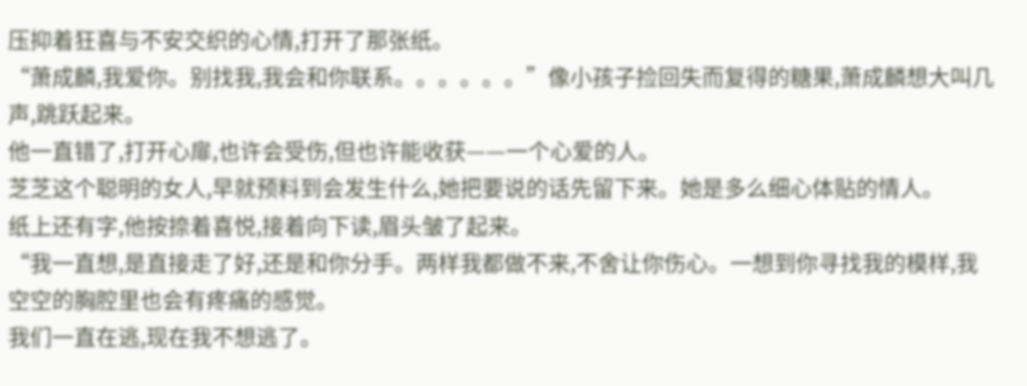压抑着狂喜与不安交织的心情,打开了那张纸。
“萧成麟,我爱你。别找我,我会和你联系。。。。。。”像小孩子捡回失而复得的糖果,萧成麟想大叫几声,跳跃起来。
他一直错了,打开心扉,也许会受伤,但也许能收获——一个心爱的人。
芝芝这个聪明的女人,早就预料到会发生什么,她把要说的话先留下来。她是多么细心体贴的情人。
纸上还有字,他按捺着喜悦,接着向下读,眉头皱了起来。
“我一直想,是直接走了好,还是和你分手。两样我都做不来,不舍让你伤心。一想到你寻找我的模样,我空空的胸腔里也会有疼痛的感觉。
我们一直在逃,现在我不想逃了。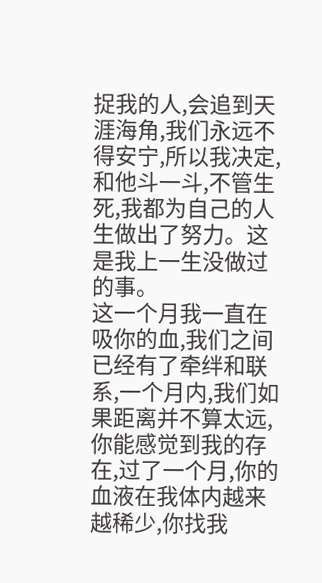捉我的人,会追到天涯海角,我们永远不得安宁,所以我决定,和他斗一斗,不管生死,我都为自己的人生做出了努力。这是我上一生没做过的事。
这一个月我一直在吸你的血,我们之间已经有了牵绊和联系,一个月内,我们如果距离并不算太远,你能感觉到我的存在,过了一个月,你的血液在我体内越来越稀少,你找我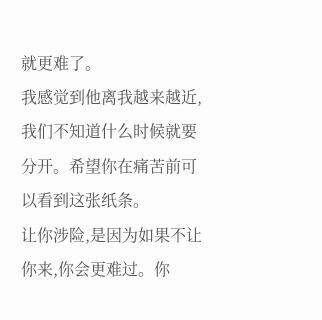就更难了。
我感觉到他离我越来越近,我们不知道什么时候就要分开。希望你在痛苦前可以看到这张纸条。
让你涉险,是因为如果不让你来,你会更难过。你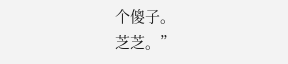个傻子。
芝芝。”